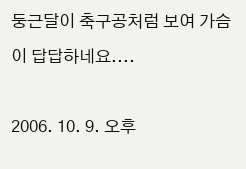둥근달이 축구공처럼 보여 가슴이 답답하네요....

2006. 10. 9. 오후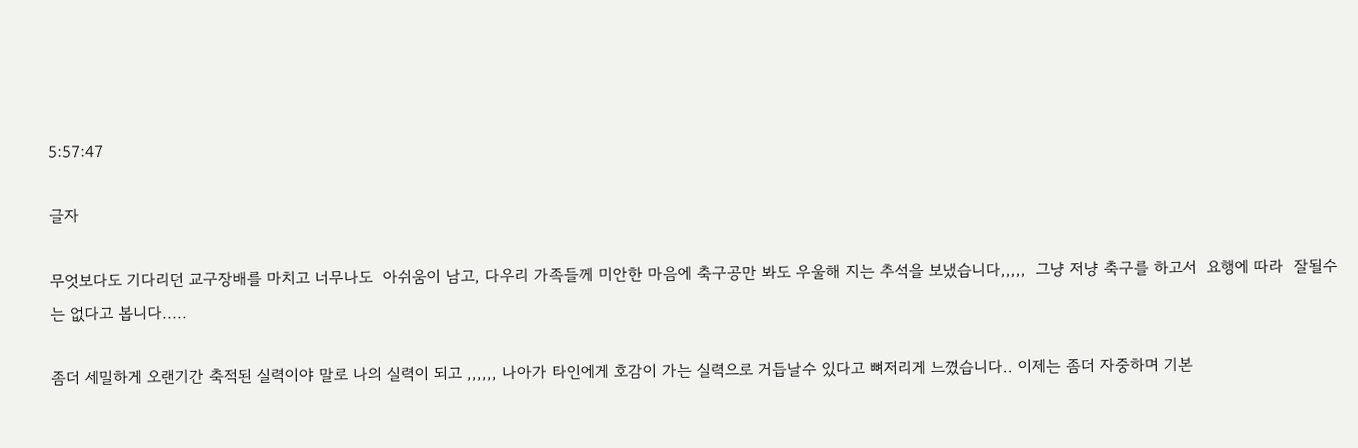5:57:47

글자

무엇보다도 기다리던 교구장배를 마치고 너무나도  아쉬움이 남고, 다우리 가족들께 미안한 마음에 축구공만 봐도 우울해 지는 추석을 보냈습니다,,,,,  그냥 저냥 축구를 하고서  요행에 따라  잘될수는 없다고 봅니다.....

좀더 세밀하게 오랜기간 축적된 실력이야 말로 나의 실력이 되고 ,,,,,, 나아가 타인에게 호감이 가는 실력으로 거듭날수 있다고 뼈저리게 느꼈습니다.. 이제는 좀더 자중하며 기본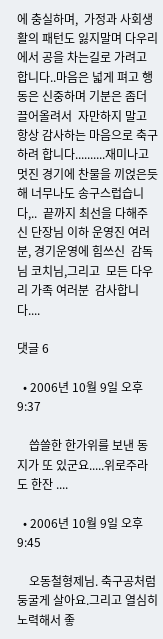에 충실하며,  가정과 사회생활의 패턴도 잃지말며 다우리에서 공을 차는길로 가려고 합니다..마음은 넓게 펴고 행동은 신중하며 기분은 좀더 끌어올려서  자만하지 말고 항상 감사하는 마음으로 축구하려 합니다..........재미나고 멋진 경기에 찬물을 끼얹은듯해 너무나도 송구스럽습니다,..  끝까지 최선을 다해주신 단장님 이하 운영진 여러분, 경기운영에 힘쓰신  감독님 코치님,그리고  모든 다우리 가족 여러분  감사합니다....

댓글 6

  • 2006년 10월 9일 오후 9:37

    씁쓸한 한가위를 보낸 동지가 또 있군요.....위로주라도 한잔 ....

  • 2006년 10월 9일 오후 9:45

    오동철형제님. 축구공처럼 둥굴게 살아요.그리고 열심히 노력해서 좋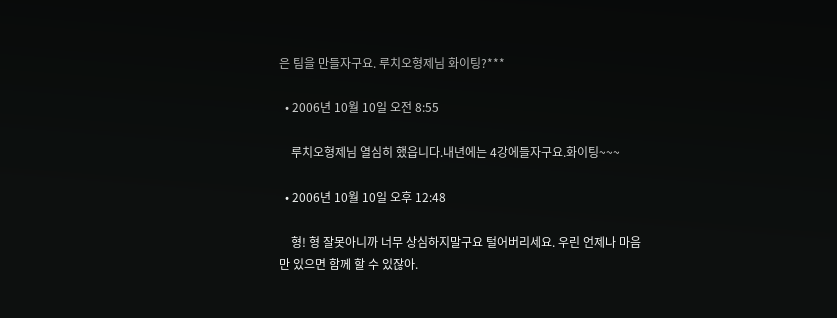은 팀을 만들자구요. 루치오형제님 화이팅?***

  • 2006년 10월 10일 오전 8:55

    루치오형제님 열심히 했읍니다.내년에는 4강에들자구요.화이팅~~~

  • 2006년 10월 10일 오후 12:48

    형! 형 잘못아니까 너무 상심하지말구요 털어버리세요. 우린 언제나 마음만 있으면 함께 할 수 있잖아.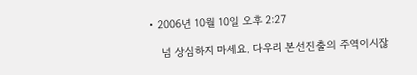• 2006년 10월 10일 오후 2:27

    넘 상심하지 마세요. 다우리 본선진출의 주역이시잖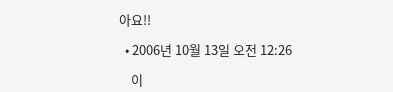아요!!

  • 2006년 10월 13일 오전 12:26

    이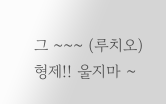그 ~~~ (루치오)형제!! 울지마 ~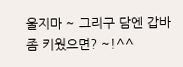울지마 ~ 그리구 담엔 갑바좀 키웠으면? ~!^^